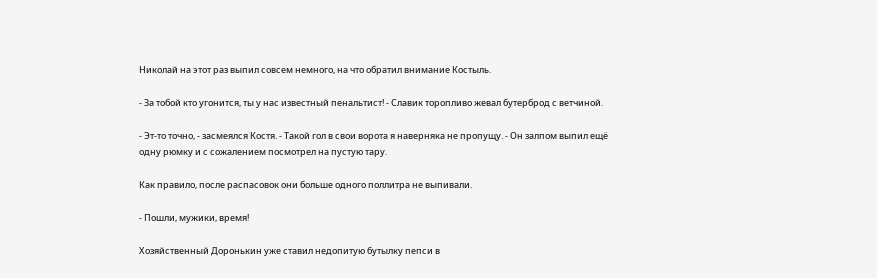Николай на этот раз выпил совсем немного, на что обратил внимание Костыль.

- За тобой кто угонится, ты у нас известный пенальтист! - Славик торопливо жевал бутерброд с ветчиной.

- Эт-то точно, - засмеялся Костя. - Такой гол в свои ворота я наверняка не пропущу. - Он залпом выпил ещё одну рюмку и с сожалением посмотрел на пустую тару.

Как правило, после распасовок они больше одного поллитра не выпивали.

- Пошли, мужики, время!

Хозяйственный Доронькин уже ставил недопитую бутылку пепси в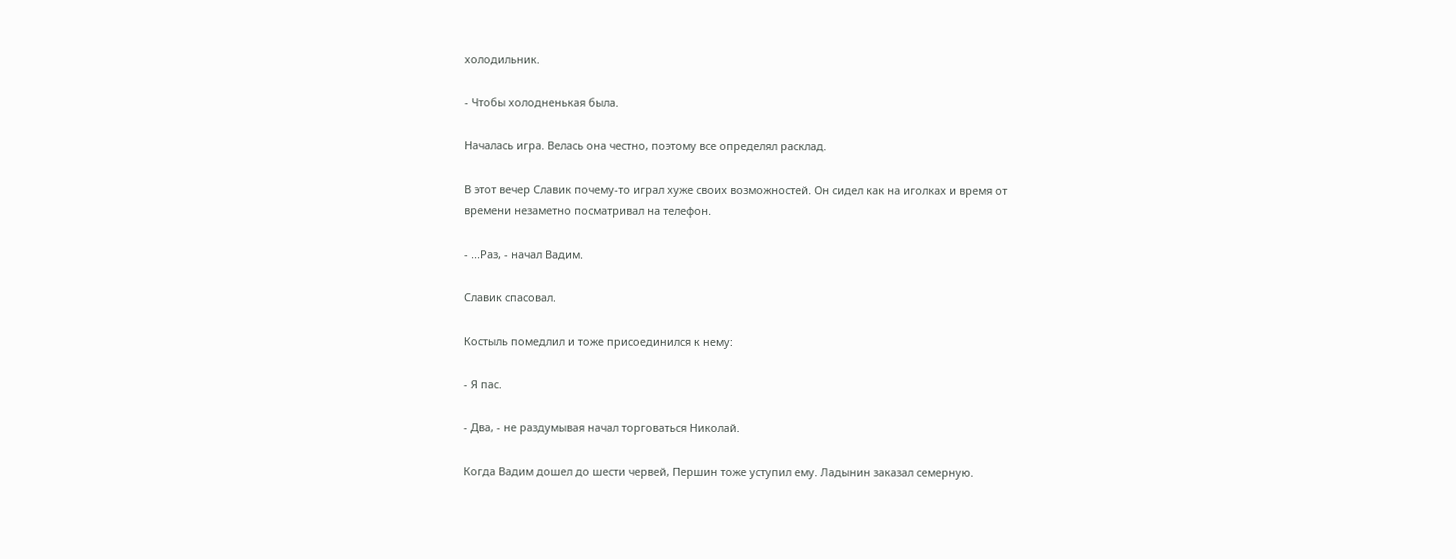холодильник.

- Чтобы холодненькая была.

Началась игра. Велась она честно, поэтому все определял расклад.

В этот вечер Славик почему-то играл хуже своих возможностей. Он сидел как на иголках и время от времени незаметно посматривал на телефон.

- ...Раз, - начал Вадим.

Славик спасовал.

Костыль помедлил и тоже присоединился к нему:

- Я пас.

- Два, - не раздумывая начал торговаться Николай.

Когда Вадим дошел до шести червей, Першин тоже уступил ему. Ладынин заказал семерную.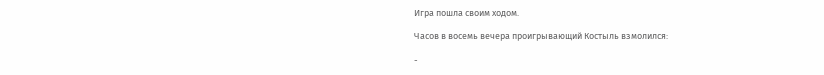Игра пошла своим ходом.

Часов в восемь вечера проигрывающий Костыль взмолился:

-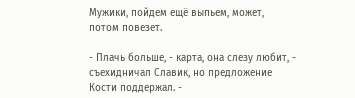Мужики, пойдем ещё выпьем, может, потом повезет.

- Плачь больше, - карта, она слезу любит, - съехидничал Славик, но предложение Кости поддержал. -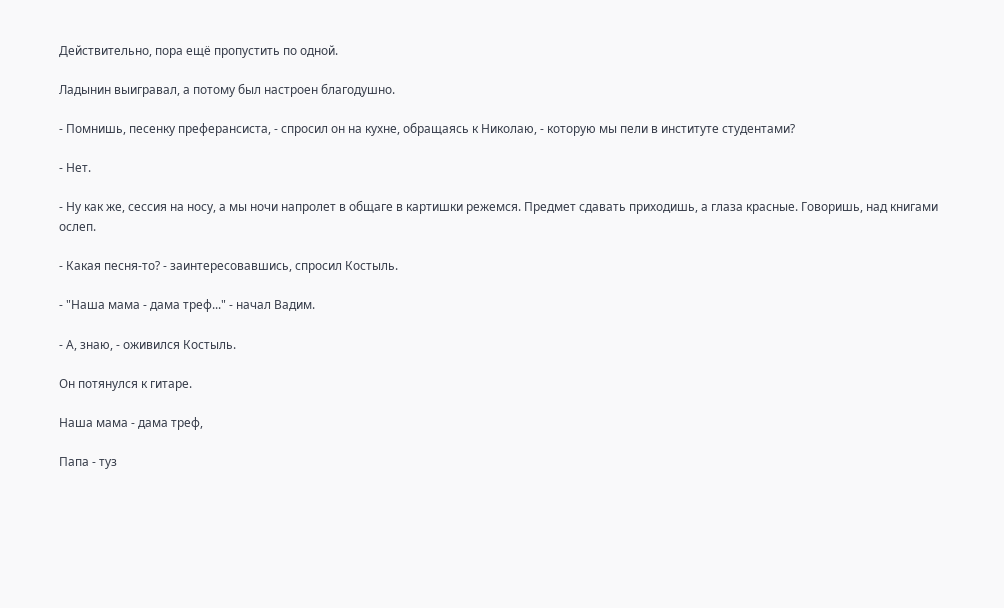Действительно, пора ещё пропустить по одной.

Ладынин выигравал, а потому был настроен благодушно.

- Помнишь, песенку преферансиста, - спросил он на кухне, обращаясь к Николаю, - которую мы пели в институте студентами?

- Нет.

- Ну как же, сессия на носу, а мы ночи напролет в общаге в картишки режемся. Предмет сдавать приходишь, а глаза красные. Говоришь, над книгами ослеп.

- Какая песня-то? - заинтересовавшись, спросил Костыль.

- "Наша мама - дама треф..." - начал Вадим.

- А, знаю, - оживился Костыль.

Он потянулся к гитаре.

Наша мама - дама треф,

Папа - туз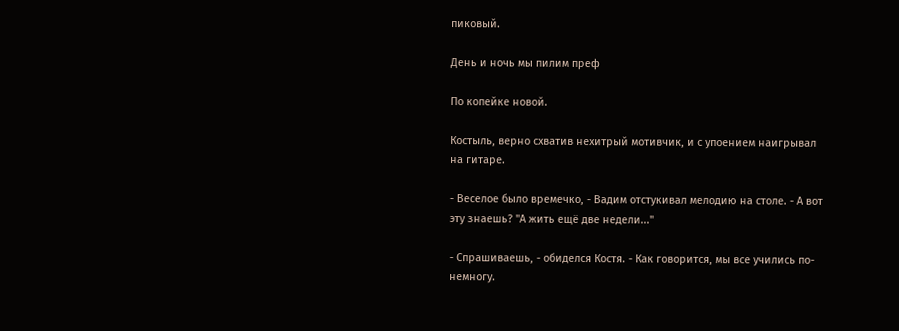пиковый.

День и ночь мы пилим преф

По копейке новой.

Костыль, верно схватив нехитрый мотивчик, и с упоением наигрывал на гитаре.

- Веселое было времечко, - Вадим отстукивал мелодию на столе. - А вот эту знаешь? "А жить ещё две недели..."

- Спрашиваешь, - обиделся Костя. - Как говорится, мы все учились по-немногу.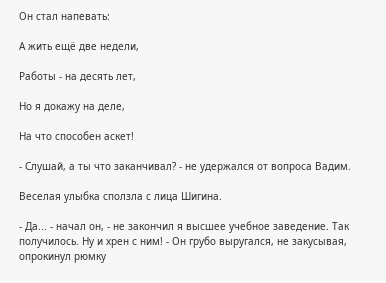Он стал напевать:

А жить ещё две недели,

Работы - на десять лет,

Но я докажу на деле,

На что способен аскет!

- Слушай, а ты что заканчивал? - не удержался от вопроса Вадим.

Веселая улыбка сползла с лица Шигина.

- Да... - начал он, - не закончил я высшее учебное заведение. Так получилось. Ну и хрен с ним! - Он грубо выругался, не закусывая, опрокинул рюмку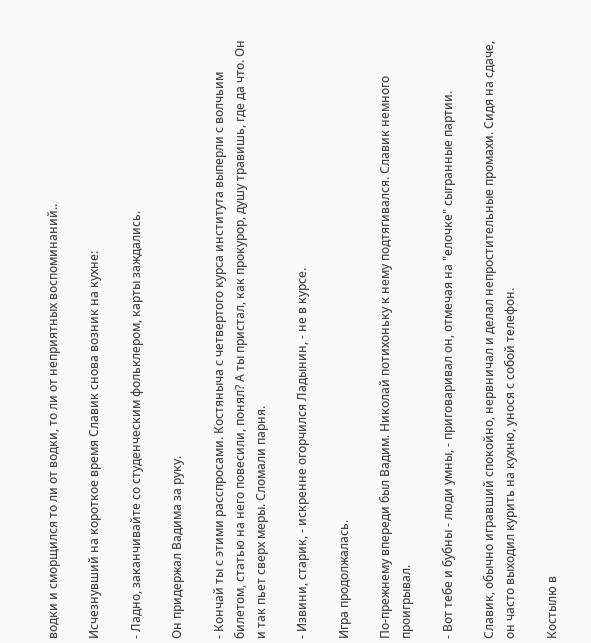водки и сморщился то ли от водки, то ли от неприятных воспоминаний..

Исчезнувший на короткое время Славик снова возник на кухне:

- Ладно, заканчивайте со студенческим фольклером, карты заждались.

Он придержал Вадима за руку.

- Кончай ты с этими расспросами. Костяныча с четвертого курса института выперли с волчьим билетом, статью на него повесили, понял? А ты пристал, как прокурор, душу травишь, где да что. Он и так пьет сверх меры. Сломали парня.

- Извини, старик, - искренне огорчился Ладынин, - не в курсе.

Игра продолжалась.

По-прежнему впереди был Вадим. Николай потихоньку к нему подтягивался. Славик немного проигрывал.

- Вот тебе и бубны - люди умны, - приговаривал он, отмечая на "елочке" сыгранные партии.

Славик, обычно игравший спокойно, нервничал и делал непростительные промахи. Сидя на сдаче, он часто выходил курить на кухню, унося с собой телефон.

Костылю в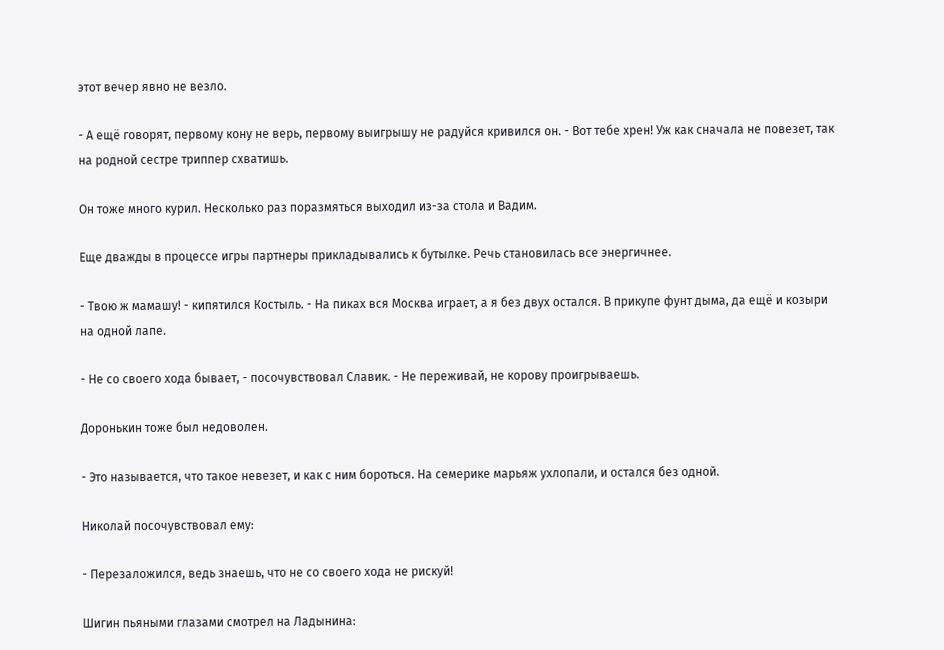этот вечер явно не везло.

- А ещё говорят, первому кону не верь, первому выигрышу не радуйся кривился он. - Вот тебе хрен! Уж как сначала не повезет, так на родной сестре триппер схватишь.

Он тоже много курил. Несколько раз поразмяться выходил из-за стола и Вадим.

Еще дважды в процессе игры партнеры прикладывались к бутылке. Речь становилась все энергичнее.

- Твою ж мамашу! - кипятился Костыль. - На пиках вся Москва играет, а я без двух остался. В прикупе фунт дыма, да ещё и козыри на одной лапе.

- Не со своего хода бывает, - посочувствовал Славик. - Не переживай, не корову проигрываешь.

Доронькин тоже был недоволен.

- Это называется, что такое невезет, и как с ним бороться. На семерике марьяж ухлопали, и остался без одной.

Николай посочувствовал ему:

- Перезаложился, ведь знаешь, что не со своего хода не рискуй!

Шигин пьяными глазами смотрел на Ладынина: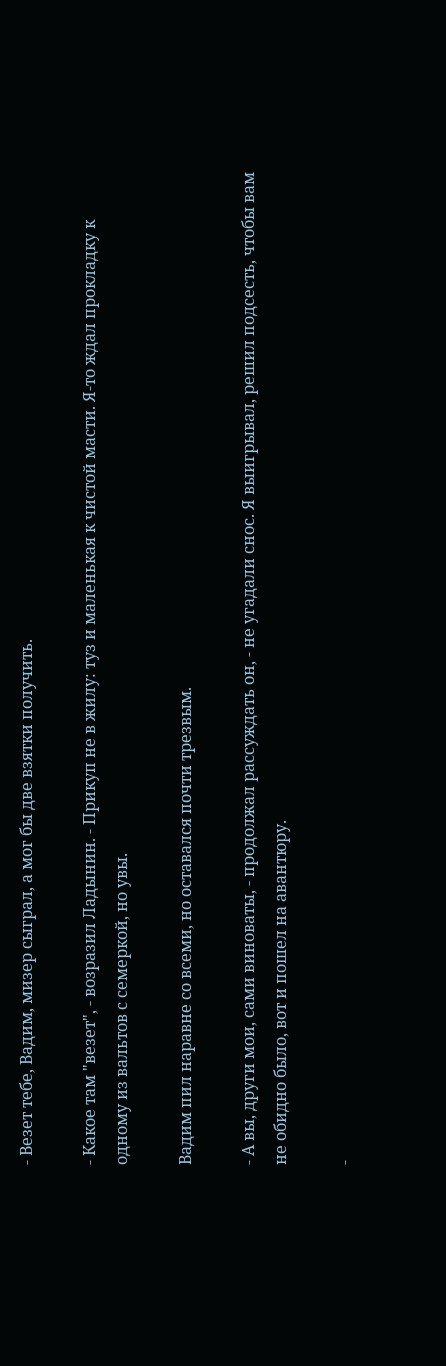- Везет тебе, Вадим, мизер сыграл, а мог бы две взятки получить.

- Какое там "везет", - возразил Ладынин. - Прикуп не в жилу: туз и маленькая к чистой масти. Я-то ждал прокладку к одному из вальтов с семеркой, но увы.

Вадим пил наравне со всеми, но оставался почти трезвым.

- А вы, други мои, сами виноваты, - продолжал рассуждать он, - не угадали снос. Я выигрывал, решил подсесть, чтобы вам не обидно было, вот и пошел на авантюру.

-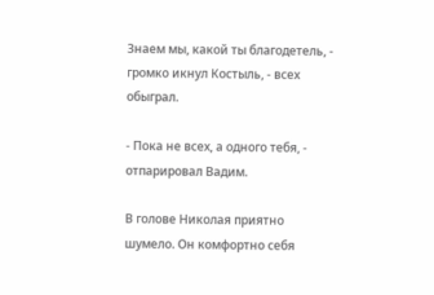Знаем мы, какой ты благодетель, - громко икнул Костыль, - всех обыграл.

- Пока не всех, а одного тебя, - отпарировал Вадим.

В голове Николая приятно шумело. Он комфортно себя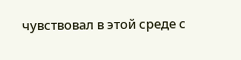чувствовал в этой среде с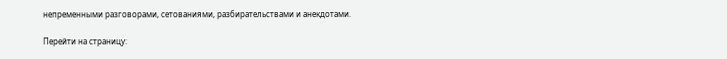непременными разговорами, сетованиями, разбирательствами и анекдотами.

Перейти на страницу: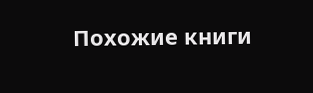Похожие книги